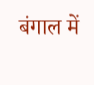बंगाल में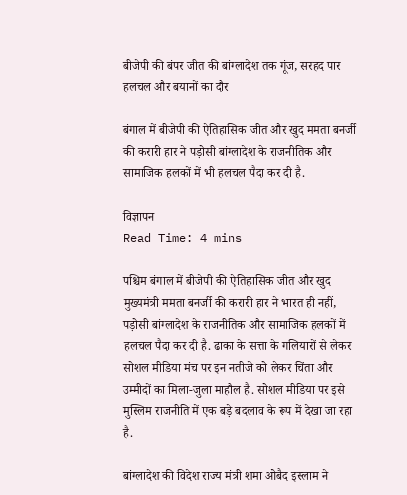बीजेपी की बंपर जीत की बांग्लादेश तक गूंज, सरहद पार हलचल और बयानों का दौर

बंगाल में बीजेपी की ऐतिहासिक जीत और खुद ममता बनर्जी की करारी हार ने पड़ोसी बांग्लादेश के राजनीतिक और सामाजिक हलकों में भी हलचल पैदा कर दी है.

विज्ञापन
Read Time: 4 mins

पश्चिम बंगाल में बीजेपी की ऐतिहासिक जीत और खुद मुख्यमंत्री ममता बनर्जी की करारी हार ने भारत ही नहीं, पड़ोसी बांग्लादेश के राजनीतिक और सामाजिक हलकों में हलचल पैदा कर दी है. ढाका के सत्ता के गलियारों से लेकर सोशल मीडिया मंच पर इन नतीजे को लेकर चिंता और उम्मीदों का मिला-जुला माहौल है. सोशल मीडिया पर इसे मुस्लिम राजनीति में एक बड़े बदलाव के रूप में देखा जा रहा है.

बांग्लादेश की विदेश राज्य मंत्री शमा ओबैद इस्लाम ने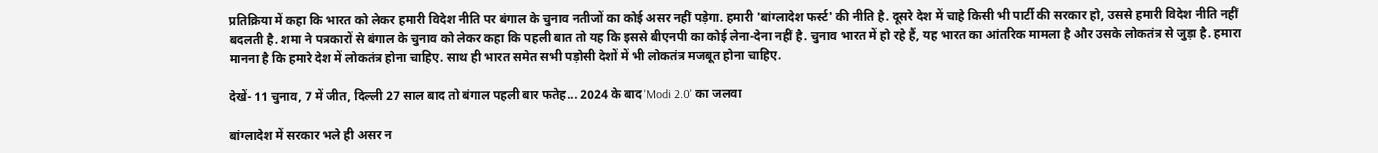प्रतिक्रिया में कहा कि भारत को लेकर हमारी विदेश नीति पर बंगाल के चुनाव नतीजों का कोई असर नहीं पड़ेगा. हमारी 'बांग्लादेश फर्स्ट' की नीति है. दूसरे देश में चाहे किसी भी पार्टी की सरकार हो, उससे हमारी विदेश नीति नहीं बदलती है. शमा ने पत्रकारों से बंगाल के चुनाव को लेकर कहा कि पहली बात तो यह कि इससे बीएनपी का कोई लेना-देना नहीं है. चुनाव भारत में हो रहे हैं, यह भारत का आंतरिक मामला है और उसके लोकतंत्र से जुड़ा है. हमारा मानना है कि हमारे देश में लोकतंत्र होना चाहिए. साथ ही भारत समेत सभी पड़ोसी देशों में भी लोकतंत्र मजबूत होना चाहिए.

देखें- 11 चुनाव, 7 में जीत, दिल्ली 27 साल बाद तो बंगाल पहली बार फतेह... 2024 के बाद 'Modi 2.0' का जलवा

बांग्लादेश में सरकार भले ही असर न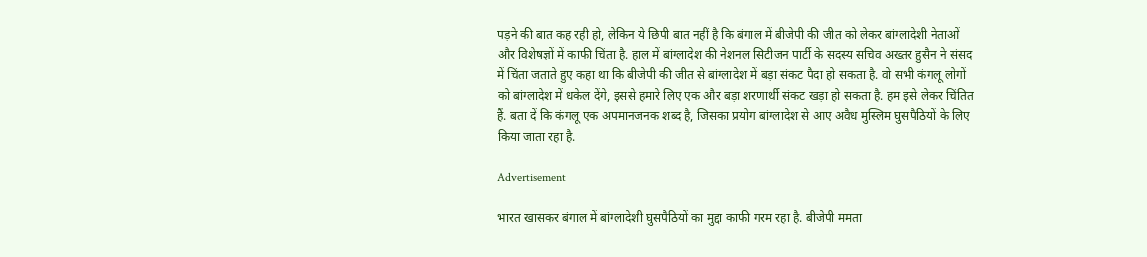पड़ने की बात कह रही हो, लेकिन ये छिपी बात नहीं है कि बंगाल में बीजेपी की जीत को लेकर बांग्लादेशी नेताओं और विशेषज्ञों में काफी चिंता है. हाल में बांग्लादेश की नेशनल सिटीजन पार्टी के सदस्य सचिव अख्तर हुसैन ने संसद में चिंता जताते हुए कहा था कि बीजेपी की जीत से बांग्लादेश में बड़ा संकट पैदा हो सकता है. वो सभी कंगलू लोगों को बांग्लादेश में धकेल देंगे, इससे हमारे लिए एक और बड़ा शरणार्थी संकट खड़ा हो सकता है. हम इसे लेकर चिंतित हैं. बता दें कि कंगलू एक अपमानजनक शब्द है, जिसका प्रयोग बांग्लादेश से आए अवैध मुस्लिम घुसपैठियों के लिए किया जाता रहा है.

Advertisement

भारत खासकर बंगाल में बांग्लादेशी घुसपैठियों का मुद्दा काफी गरम रहा है. बीजेपी ममता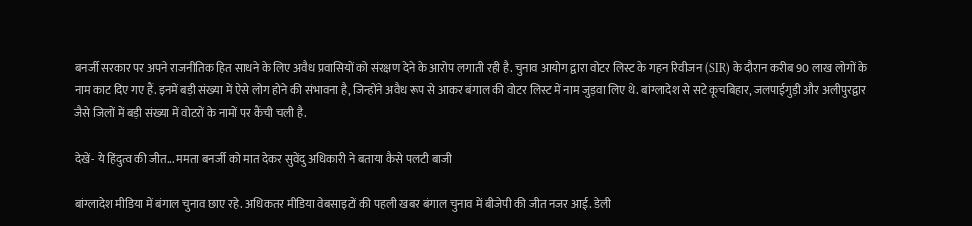बनर्जी सरकार पर अपने राजनीतिक हित साधने के लिए अवैध प्रवासियों को संरक्षण देने के आरोप लगाती रही है. चुनाव आयोग द्वारा वोटर लिस्ट के गहन रिवीजन (SIR) के दौरान करीब 90 लाख लोगों के नाम काट दिए गए हैं. इनमें बड़ी संख्या में ऐसे लोग होने की संभावना है, जिन्होंने अवैध रूप से आकर बंगाल की वोटर लिस्ट में नाम जुड़वा लिए थे. बांग्लादेश से सटे कूचबिहार, जलपाईगुड़ी और अलीपुरद्वार जैसे जिलों में बड़ी संख्या में वोटरों के नामों पर कैंची चली है.

देखें- ये हिंदुत्व की जीत... ममता बनर्जी को मात देकर सुवेंदु अधिकारी ने बताया कैसे पलटी बाजी

बांग्लादेश मीडिया में बंगाल चुनाव छाए रहे. अधिकतर मीडिया वेबसाइटों की पहली खबर बंगाल चुनाव में बीजेपी की जीत नजर आई. डेली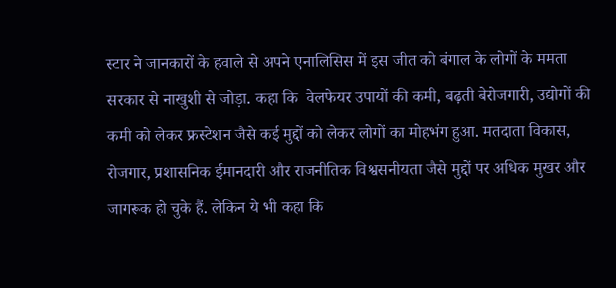स्टार ने जानकारों के हवाले से अपने एनालिसिस में इस जीत को बंगाल के लोगों के ममता सरकार से नाखुशी से जोड़ा. कहा कि  वेलफेयर उपायों की कमी, बढ़ती बेरोजगारी, उद्योगों की कमी को लेकर फ्रस्टेशन जैसे कई मुद्दों को लेकर लोगों का मोहभंग हुआ. मतदाता विकास, रोजगार, प्रशासनिक ईमानदारी और राजनीतिक विश्वसनीयता जैसे मुद्दों पर अधिक मुखर और जागरूक हो चुके हैं. लेकिन ये भी कहा कि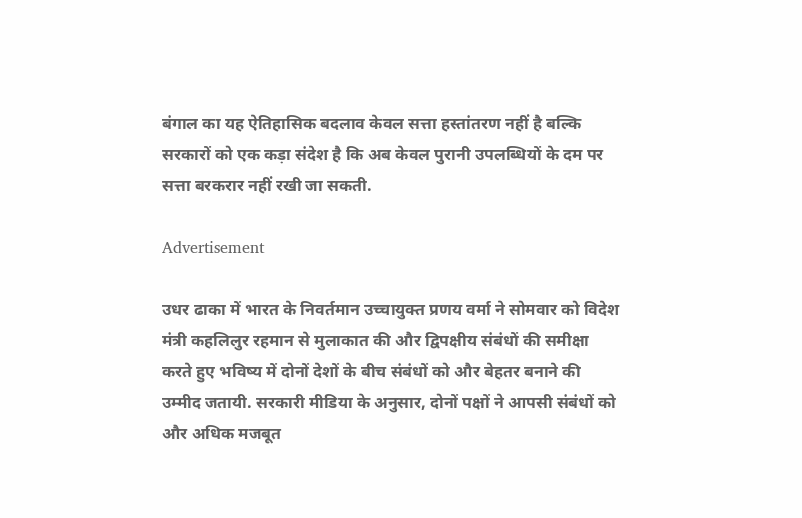बंगाल का यह ऐतिहासिक बदलाव केवल सत्ता हस्तांतरण नहीं है बल्कि सरकारों को एक कड़ा संदेश है कि अब केवल पुरानी उपलब्धियों के दम पर सत्ता बरकरार नहीं रखी जा सकती.

Advertisement

उधर ढाका में भारत के निवर्तमान उच्चायुक्त प्रणय वर्मा ने सोमवार को विदेश मंत्री कहलिलुर रहमान से मुलाकात की और द्विपक्षीय संबंधों की समीक्षा करते हुए भविष्य में दोनों देशों के बीच संबंधों को और बेहतर बनाने की उम्मीद जतायी. सरकारी मीडिया के अनुसार, दोनों पक्षों ने आपसी संबंधों को और अधिक मजबूत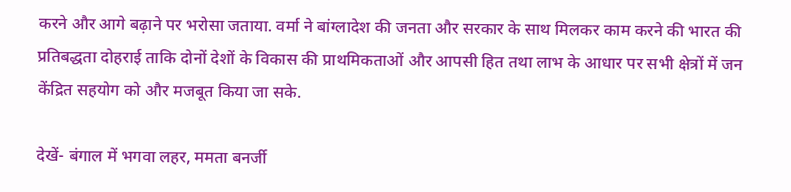करने और आगे बढ़ाने पर भरोसा जताया. वर्मा ने बांग्लादेश की जनता और सरकार के साथ मिलकर काम करने की भारत की प्रतिबद्धता दोहराई ताकि दोनों देशों के विकास की प्राथमिकताओं और आपसी हित तथा लाभ के आधार पर सभी क्षेत्रों में जन केंद्रित सहयोग को और मजबूत किया जा सके.

देखें- बंगाल में भगवा लहर, ममता बनर्जी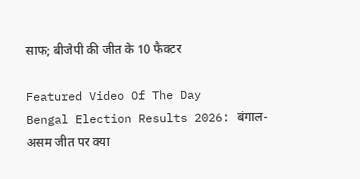साफ; बीजेपी की जीत के 10 फैक्टर

Featured Video Of The Day
Bengal Election Results 2026: बंगाल-असम जीत पर क्या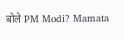बोले PM Modi? Mamata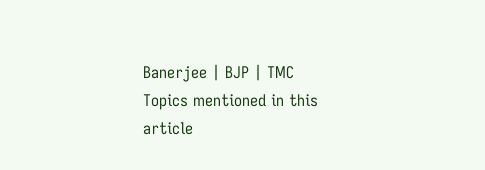Banerjee | BJP | TMC
Topics mentioned in this article